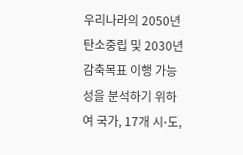우리나라의 2050년 탄소중립 및 2030년 감축목표 이행 가능성을 분석하기 위하여 국가, 17개 시⋅도,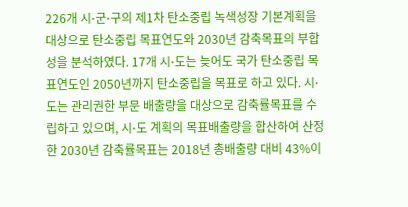226개 시⋅군⋅구의 제1차 탄소중립 녹색성장 기본계획을 대상으로 탄소중립 목표연도와 2030년 감축목표의 부합성을 분석하였다. 17개 시⋅도는 늦어도 국가 탄소중립 목표연도인 2050년까지 탄소중립을 목표로 하고 있다. 시⋅도는 관리권한 부문 배출량을 대상으로 감축률목표를 수립하고 있으며, 시⋅도 계획의 목표배출량을 합산하여 산정한 2030년 감축률목표는 2018년 총배출량 대비 43%이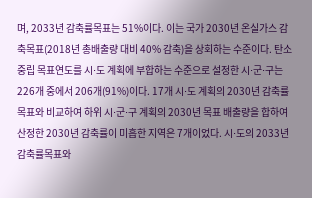며, 2033년 감축률목표는 51%이다. 이는 국가 2030년 온실가스 감축목표(2018년 총배출량 대비 40% 감축)을 상회하는 수준이다. 탄소중립 목표연도를 시⋅도 계획에 부합하는 수준으로 설정한 시⋅군⋅구는 226개 중에서 206개(91%)이다. 17개 시⋅도 계획의 2030년 감축률목표와 비교하여 하위 시⋅군⋅구 계획의 2030년 목표 배출량을 합하여 산정한 2030년 감축률이 미흡한 지역은 7개이었다. 시⋅도의 2033년 감축률목표와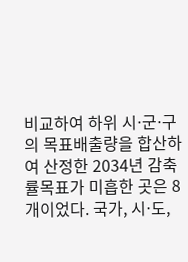비교하여 하위 시⋅군⋅구의 목표배출량을 합산하여 산정한 2034년 감축률목표가 미흡한 곳은 8개이었다. 국가, 시⋅도,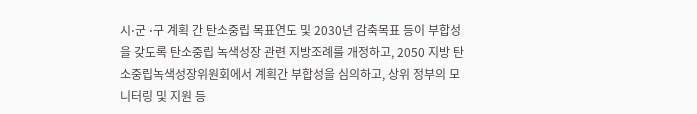시⋅군 ⋅구 계획 간 탄소중립 목표연도 및 2030년 감축목표 등이 부합성을 갖도록 탄소중립 녹색성장 관련 지방조례를 개정하고, 2050 지방 탄소중립녹색성장위원회에서 계획간 부합성을 심의하고, 상위 정부의 모니터링 및 지원 등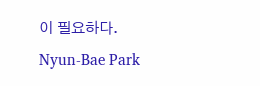이 필요하다.
Nyun-Bae Park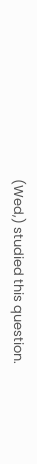(Wed,) studied this question.